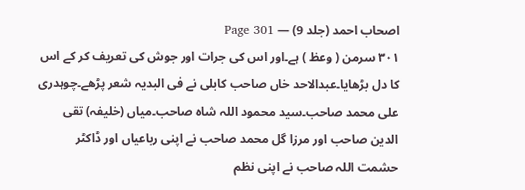اصحاب احمد (جلد 9) — Page 301
۳۰۱ سرمن ( وعظ ) ہے۔اور اس کی جرات اور جوش کی تعریف کر کے اس کا دل بڑھایا۔عبدالاحد خاں صاحب کابلی نے فی البدیہ شعر پڑھے۔چوہدری علی محمد صاحب۔سید محمود اللہ شاہ صاحب۔میاں (خلیفہ) تقی الدین صاحب اور مرزا گل محمد صاحب نے اپنی رباعیاں اور ڈاکٹر حشمت اللہ صاحب نے اپنی نظم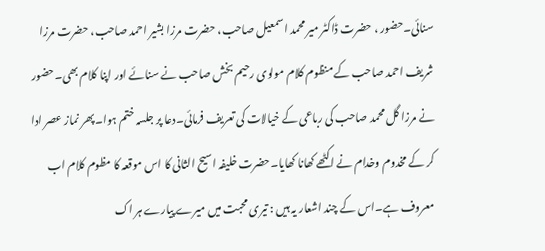سنائی۔حضور ، حضرت ڈاکٹر میر محمد اسمعیل صاحب، حضرت مرزا بشیر احمد صاحب، حضرت مرزا شریف احمد صاحب کے منظوم کلام مولوی رحیم بخش صاحب نے سنائے اور اپنا کلام بھی۔حضور نے مرزا گل محمد صاحب کی رباعی کے خیالات کی تعریف فرمائی۔دعا پر جلسہ ختم ہوا۔پھر نماز عصر ادا کر کے مخدوم وخدام نے اکٹھے کھانا کھایا۔حضرت خلیفہ اسیح الثانی کا اس موقعہ کا مظوم کلام اب معروف ہے۔اس کے چند اشعار یہ ہیں : تیری محبت میں میرے پیارے ہر اک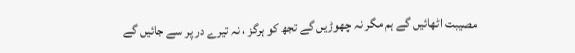مصیبت اٹھائیں گے ہم مگر نہ چھوڑیں گے تجھ کو ہرگز ، نہ تیرے در پر سے جائیں گے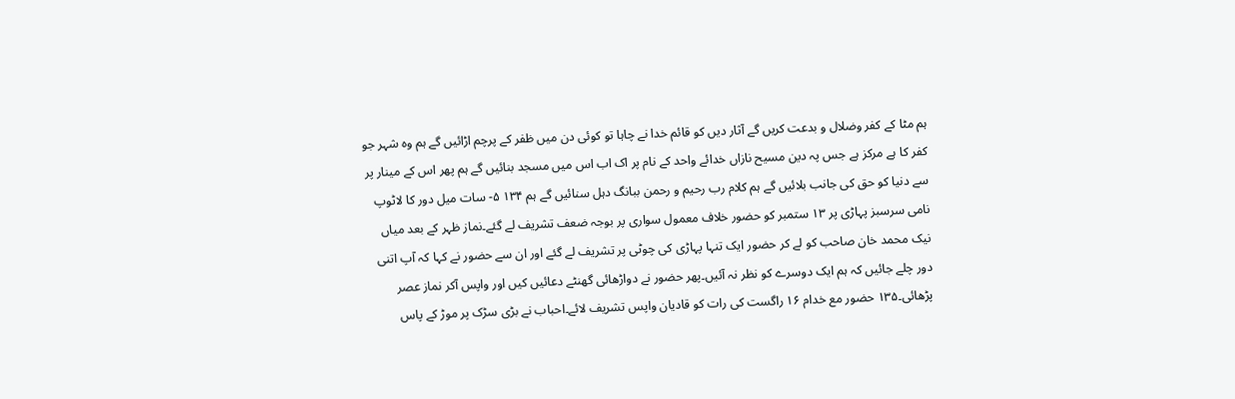ہم مٹا کے کفر وضلال و بدعت کریں گے آثار دیں کو قائم خدا نے چاہا تو کوئی دن میں ظفر کے پرچم اڑائیں گے ہم وہ شہر جو کفر کا ہے مرکز ہے جس پہ دین مسیح نازاں خدائے واحد کے نام پر اک اب اس میں مسجد بنائیں گے ہم پھر اس کے مینار پر سے دنیا کو حق کی جانب بلائیں گے ہم کلام رب رحیم و رحمن ببانگ دہل سنائیں گے ہم ۱۳۴ ۵- سات میل دور کا لاٹوپ نامی سرسبز پہاڑی پر ۱۳ ستمبر کو حضور خلاف معمول سواری پر بوجہ ضعف تشریف لے گئے۔نماز ظہر کے بعد میاں نیک محمد خان صاحب کو لے کر حضور ایک تنہا پہاڑی کی چوٹی پر تشریف لے گئے اور ان سے حضور نے کہا کہ آپ اتنی دور چلے جائیں کہ ہم ایک دوسرے کو نظر نہ آئیں۔پھر حضور نے دواڑھائی گھنٹے دعائیں کیں اور واپس آکر نماز عصر پڑھائی۔۱۳۵ حضور مع خدام ۱۶ راگست کی رات کو قادیان واپس تشریف لائے۔احباب نے بڑی سڑک پر موڑ کے پاس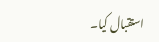استقبال کیا۔